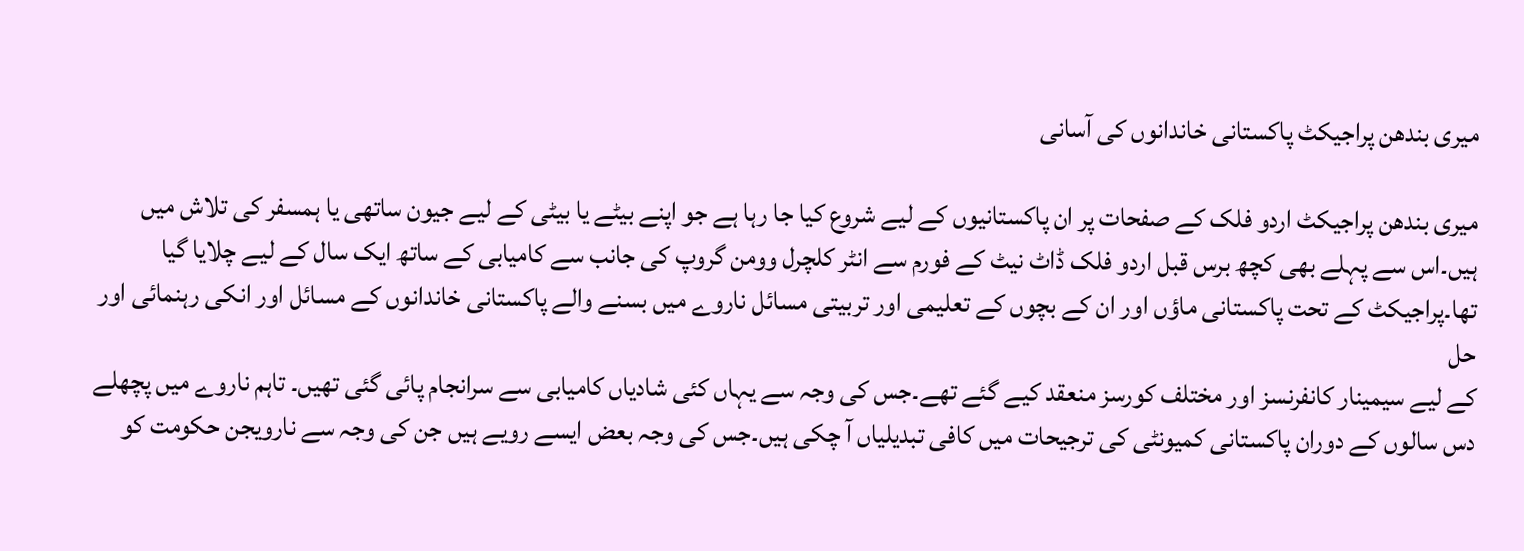میری بندھن پراجیکٹ پاکستانی خاندانوں کی آسانی

میری بندھن پراجیکٹ اردو فلک کے صفحات پر ان پاکستانیوں کے لیے شروع کیا جا رہا ہے جو اپنے بیٹے یا بیٹی کے لیے جیون ساتھی یا ہمسفر کی تلاش میں ہیں۔اس سے پہلے بھی کچھ برس قبل اردو فلک ڈاٹ نیٹ کے فورم سے انٹر کلچرل وومن گروپ کی جانب سے کامیابی کے ساتھ ایک سال کے لیے چلایا گیا تھا۔پراجیکٹ کے تحت پاکستانی ماؤں اور ان کے بچوں کے تعلیمی اور تربیتی مسائل ناروے میں بسنے والے پاکستانی خاندانوں کے مسائل اور انکی رہنمائی اور حل
کے لیے سیمینار کانفرنسز اور مختلف کورسز منعقد کیے گئے تھے۔جس کی وجہ سے یہاں کئی شادیاں کامیابی سے سرانجام پائی گئی تھیں۔ تاہم ناروے میں پچھلے دس سالوں کے دوران پاکستانی کمیونٹی کی ترجیحات میں کافی تبدیلیاں آ چکی ہیں۔جس کی وجہ بعض ایسے رویے ہیں جن کی وجہ سے نارویجن حکومت کو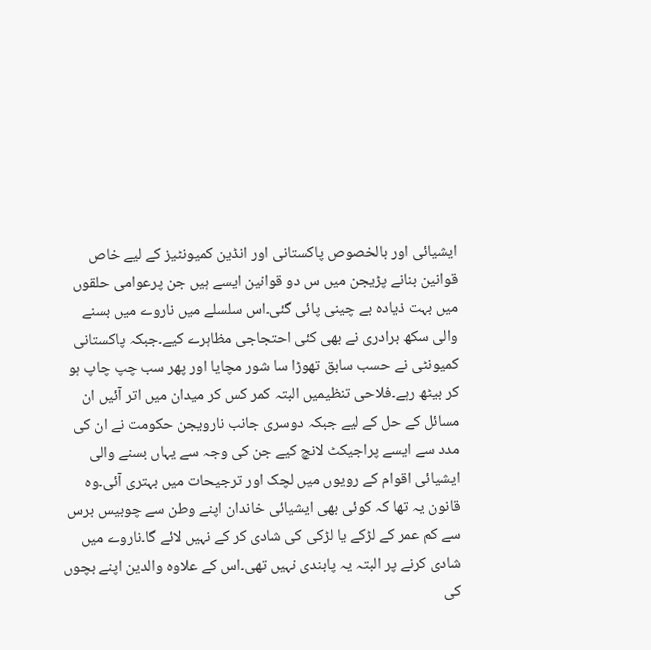ایشیائی اور بالخصوص پاکستانی اور انڈین کمیونٹیز کے لیے خاص قوانین بنانے پڑیجن میں س دو قوانین ایسے ہیں جن پرعوامی حلقوں میں بہت ذیادہ بے چینی پائی گئی۔اس سلسلے میں ناروے میں بسنے والی سکھ برادری نے بھی کئی احتجاجی مظاہرے کیے۔جبکہ پاکستانی کمیونٹی نے حسب سابق تھوڑا سا شور مچایا اور پھر سب چپ چاپ ہو کر بیٹھ رہے۔فلاحی تنظیمیں البتہ کمر کس کر میدان میں اتر آئیں ان مسائل کے حل کے لیے جبکہ دوسری جانب نارویجن حکومت نے ان کی مدد سے ایسے پراجیکٹ لانچ کیے جن کی وجہ سے یہاں بسنے والی ایشیائی اقوام کے رویوں میں لچک اور ترجیحات میں بہتری آئی۔وہ قانون یہ تھا کہ کوئی بھی ایشیائی خاندان اپنے وطن سے چوبیس برس سے کم عمر کے لڑکے یا لڑکی کی شادی کر کے نہیں لائے گا۔ناروے میں شادی کرنے پر البتہ یہ پابندی نہیں تھی۔اس کے علاوہ والدین اپنے بچوں کی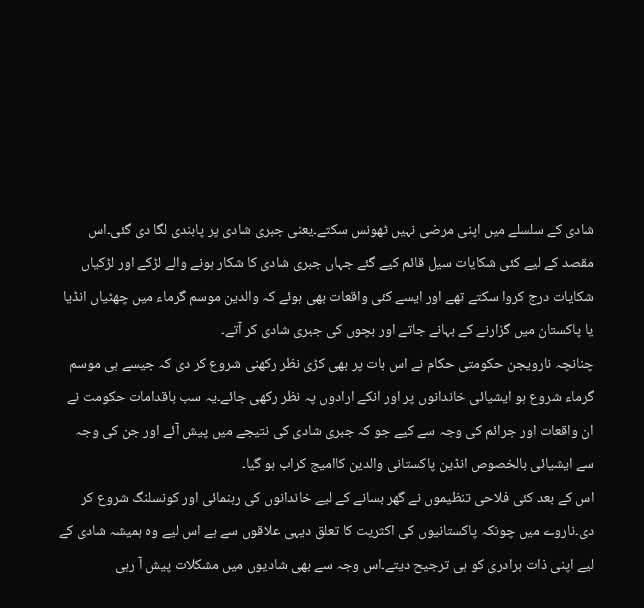شادی کے سلسلے میں اپنی مرضی نہیں ٹھونس سکتے۔یعنی جبری شادی پر پابندی لگا دی گئی۔اس مقصد کے لیے کئی شکایات سیل قائم کیے گئے جہاں جبری شادی کا شکار ہونے والے لڑکے اور لڑکیاں شکایات درج کروا سکتے تھے اور ایسے کئی واقعات بھی ہوئے کہ والدین موسم گرماء میں چھٹیاں انڈیا یا پاکستان میں گزارنے کے بہانے جاتے اور بچوں کی جبری شادی کر آتے۔
چنانچہ نارویجن حکومتی حکام نے اس بات پر بھی کڑی نظر رکھنی شروع کر دی کہ جیسے ہی موسم گرماء شروع ہو ایشیائی خاندانوں پر اور انکے ارادوں پہ نظر رکھی جائے۔یہ سب باقدامات حکومت نے ان واقعات اور جرائم کی وجہ سے کیے جو کہ جبری شادی کی نتیجے میں پیش آئے اور جن کی وجہ سے ایشیائی بالخصوص انڈین پاکستانی والدین کاامیج کراب ہو گیا۔
اس کے بعد کئی فلاحی تنظیموں نے گھر بسانے کے لیے خاندانوں کی رہنمائی اور کونسلنگ شروع کر دی۔ناروے میں چونکہ پاکستانیوں کی اکثریت کا تعلق دیہی علاقوں سے ہے اس لیے وہ ہمیشہ شادی کے لیے اپنی ذات برادری کو ہی ترجیح دیتے۔اس وجہ سے بھی شادیوں میں مشکلات پیش آ رہی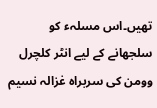تھیں۔اس مسلہء کو سلجھانے کے لیے انٹر کلچرل وومن کی سربراہ غزالہ نسیم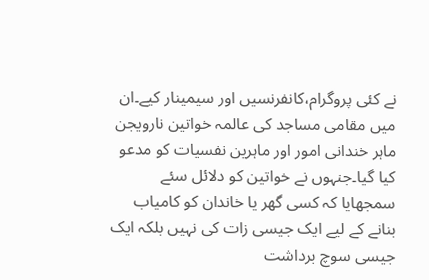نے کئی پروگرام،کانفرنسیں اور سیمینار کیے۔ان میں مقامی مساجد کی عالمہ خواتین نارویجن ماہر خندانی امور اور ماہرین نفسیات کو مدعو کیا گیا۔جنہوں نے خواتین کو دلائل سئے سمجھایا کہ کسی گھر یا خاندان کو کامیاب بنانے کے لیے ایک جیسی زات کی نہیں بلکہ ایک جیسی سوچ برداشت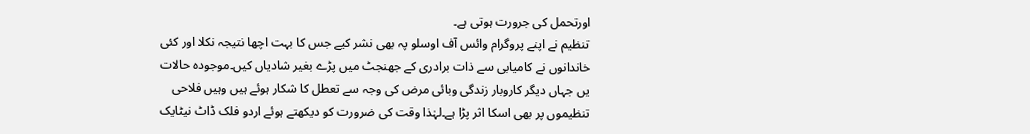اورتحمل کی جرورت ہوتی ہے۔
تنظیم نے اپنے پروگرام وائس آف اوسلو پہ بھی نشر کیے جس کا بہت اچھا نتیجہ نکلا اور کئی خاندانوں نے کامیابی سے ذات برادری کے جھنجٹ میں پڑے بغیر شادیاں کیں۔موجودہ حالات یں جہاں دیگر کاروبار زندگی وبائی مرض کی وجہ سے تعطل کا شکار ہوئے ہیں وہیں فلاحی تنظیموں پر بھی اسکا اثر پڑا ہے۔لہٰذا وقت کی ضرورت کو دیکھتے ہوئے اردو فلک ڈاٹ نیٹایک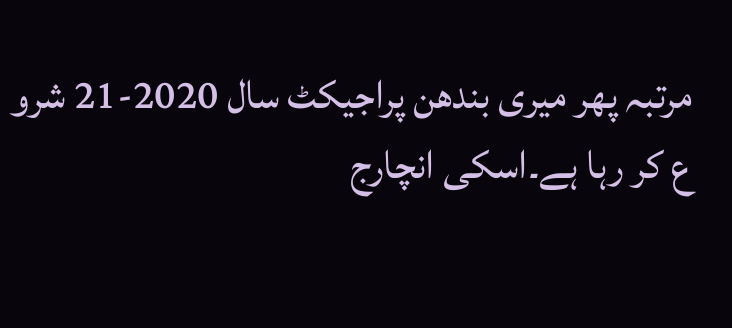مرتبہ پھر میری بندھن پراجیکٹ سال 2020-21 شرو ع کر رہا ہے۔اسکی انچارج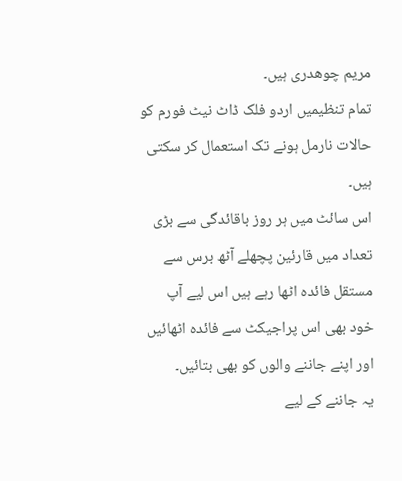مریم چوھدری ہیں۔
تمام تنظیمیں اردو فلک ڈاٹ نیٹ فورم کو حالات نارمل ہونے تک استعمال کر سکتی ہیں۔
اس سائٹ میں ہر روز باقائدگی سے بڑی تعداد میں قارئین پچھلے آٹھ برس سے مستقل فائدہ اٹھا رہے ہیں اس لیے آپ خود بھی اس پراجیکٹ سے فائدہ اٹھائیں اور اپنے جاننے والوں کو بھی بتائیں۔
یہ جاننے کے لیے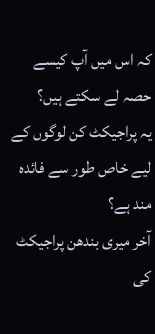کہ اس میں آپ کیسے حصہ لے سکتے ہیں؟
یہ پراجیکٹ کن لوگوں کے لیے خاص طور سے فائدہ مند ہے؟
آخر میری بندھن پراجیکٹ کی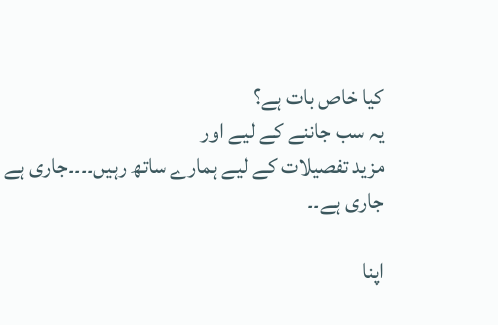کیا خاص بات ہے؟
یہ سب جاننے کے لیے اور
مزید تفصیلات کے لیے ہمارے ساتھ رہیں۔۔۔۔جاری ہے
جاری ہے۔۔

اپنا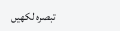تبصرہ لکھیں